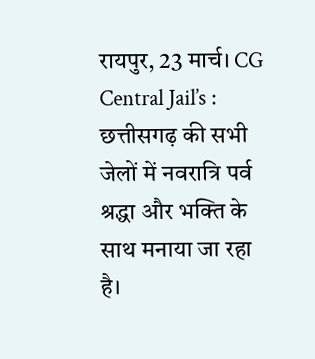रायपुर, 23 मार्च। CG Central Jail’s : छत्तीसगढ़ की सभी जेलों में नवरात्रि पर्व श्रद्धा और भक्ति के साथ मनाया जा रहा है।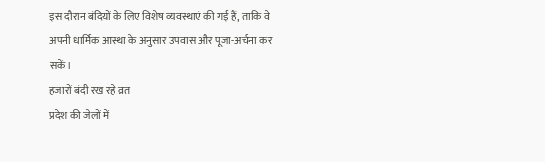इस दौरान बंदियों के लिए विशेष व्यवस्थाएं की गई हैं, ताकि वे अपनी धार्मिक आस्था के अनुसार उपवास और पूजा-अर्चना कर सकें।
हजारों बंदी रख रहे व्रत
प्रदेश की जेलों में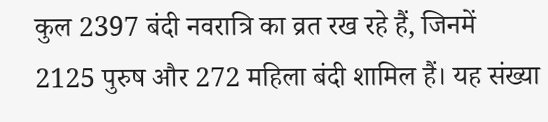कुल 2397 बंदी नवरात्रि का व्रत रख रहे हैं, जिनमें 2125 पुरुष और 272 महिला बंदी शामिल हैं। यह संख्या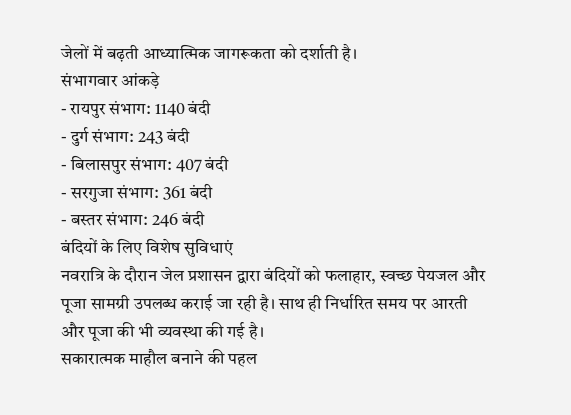जेलों में बढ़ती आध्यात्मिक जागरूकता को दर्शाती है।
संभागवार आंकड़े
- रायपुर संभाग: 1140 बंदी
- दुर्ग संभाग: 243 बंदी
- बिलासपुर संभाग: 407 बंदी
- सरगुजा संभाग: 361 बंदी
- बस्तर संभाग: 246 बंदी
बंदियों के लिए विशेष सुविधाएं
नवरात्रि के दौरान जेल प्रशासन द्वारा बंदियों को फलाहार, स्वच्छ पेयजल और पूजा सामग्री उपलब्ध कराई जा रही है। साथ ही निर्धारित समय पर आरती और पूजा की भी व्यवस्था की गई है।
सकारात्मक माहौल बनाने की पहल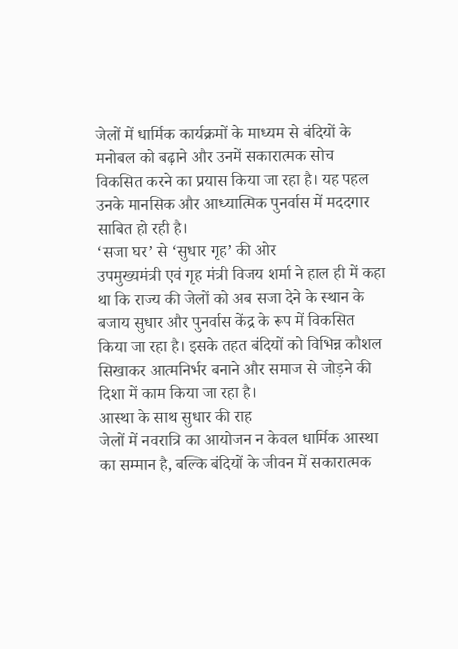जेलों में धार्मिक कार्यक्रमों के माध्यम से बंदियों के मनोबल को बढ़ाने और उनमें सकारात्मक सोच विकसित करने का प्रयास किया जा रहा है। यह पहल उनके मानसिक और आध्यात्मिक पुनर्वास में मददगार साबित हो रही है।
‘सजा घर’ से ‘सुधार गृह’ की ओर
उपमुख्यमंत्री एवं गृह मंत्री विजय शर्मा ने हाल ही में कहा था कि राज्य की जेलों को अब सजा देने के स्थान के बजाय सुधार और पुनर्वास केंद्र के रूप में विकसित किया जा रहा है। इसके तहत बंदियों को विभिन्न कौशल सिखाकर आत्मनिर्भर बनाने और समाज से जोड़ने की दिशा में काम किया जा रहा है।
आस्था के साथ सुधार की राह
जेलों में नवरात्रि का आयोजन न केवल धार्मिक आस्था का सम्मान है, बल्कि बंदियों के जीवन में सकारात्मक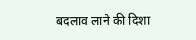बदलाव लाने की दिशा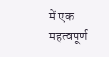में एक महत्वपूर्ण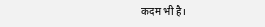कदम भी है।